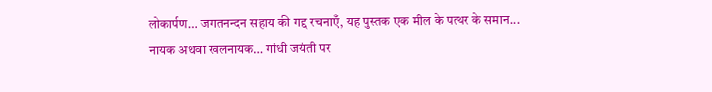लोकार्पण… जगतनन्दन सहाय की गद्द रचनाएँ, यह पुस्तक एक मील के पत्थर के समान...
नायक अथवा खलनायक… गांधी जयंती पर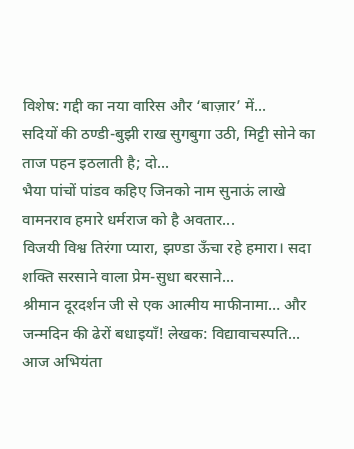विशेष: गद्दी का नया वारिस और ‘बाज़ार’ में...
सदियों की ठण्डी-बुझी राख सुगबुगा उठी, मिट्टी सोने का ताज पहन इठलाती है; दो...
भैया पांचों पांडव कहिए जिनको नाम सुनाऊं लाखे वामनराव हमारे धर्मराज को है अवतार...
विजयी विश्व तिरंगा प्यारा, झण्डा ऊँचा रहे हमारा। सदा शक्ति सरसाने वाला प्रेम-सुधा बरसाने...
श्रीमान दूरदर्शन जी से एक आत्मीय माफीनामा… और जन्मदिन की ढेरों बधाइयाँ! लेखक: विद्यावाचस्पति...
आज अभियंता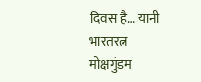दिवस है… यानी भारतरत्न मोक्षगुंडम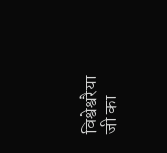विश्वेश्वरैया जी का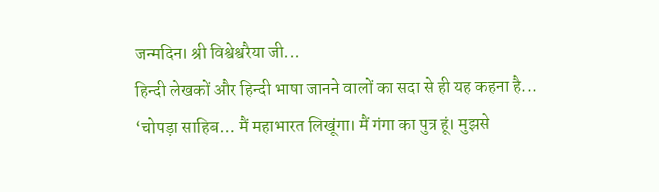जन्मदिन। श्री विश्वेश्वरैया जी...
हिन्दी लेखकों और हिन्दी भाषा जानने वालों का सदा से ही यह कहना है...
‘चोपड़ा साहिब… मैं महाभारत लिखूंगा। मैं गंगा का पुत्र हूं। मुझसे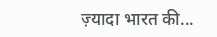ज़्यादा भारत की...